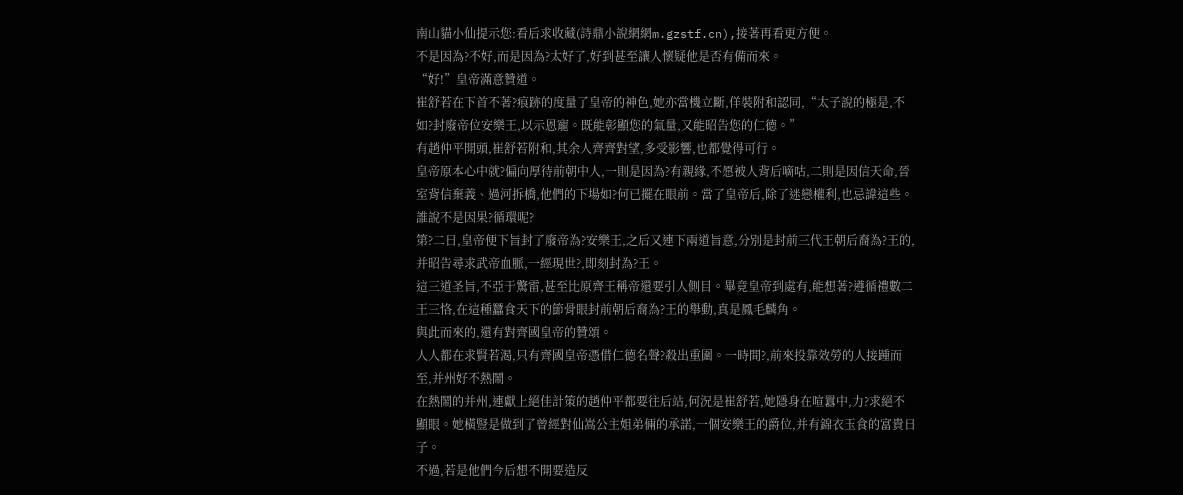南山貓小仙提示您:看后求收藏(詩鼎小說網網m.gzstf.cn),接著再看更方便。
不是因為?不好,而是因為?太好了,好到甚至讓人懷疑他是否有備而來。
“好!”皇帝滿意贊道。
崔舒若在下首不著?痕跡的度量了皇帝的神色,她亦當機立斷,佯裝附和認同,“太子說的極是,不如?封廢帝位安樂王,以示恩寵。既能彰顯您的氣量,又能昭告您的仁德。”
有趙仲平開頭,崔舒若附和,其余人齊齊對望,多受影響,也都覺得可行。
皇帝原本心中就?偏向厚待前朝中人,一則是因為?有親緣,不愿被人背后嘀咕,二則是因信天命,晉室背信棄義、過河拆橋,他們的下場如?何已擺在眼前。當了皇帝后,除了迷戀權利,也忌諱這些。
誰說不是因果?循環呢?
第?二日,皇帝便下旨封了廢帝為?安樂王,之后又連下兩道旨意,分別是封前三代王朝后裔為?王的,并昭告尋求武帝血脈,一經現世?,即刻封為?王。
這三道圣旨,不亞于驚雷,甚至比原齊王稱帝還要引人側目。畢竟皇帝到處有,能想著?遵循禮數二王三恪,在這種蠶食天下的節骨眼封前朝后裔為?王的舉動,真是鳳毛麟角。
與此而來的,還有對齊國皇帝的贊頌。
人人都在求賢若渴,只有齊國皇帝憑借仁德名聲?殺出重圍。一時間?,前來投靠效勞的人接踵而至,并州好不熱鬧。
在熱鬧的并州,連獻上絕佳計策的趙仲平都要往后站,何況是崔舒若,她隱身在喧囂中,力?求絕不顯眼。她橫豎是做到了曾經對仙嵩公主姐弟倆的承諾,一個安樂王的爵位,并有錦衣玉食的富貴日子。
不過,若是他們今后想不開要造反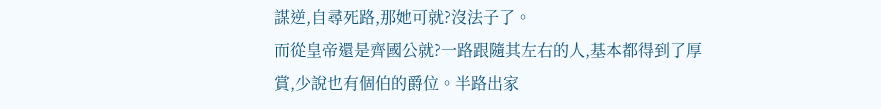謀逆,自尋死路,那她可就?沒法子了。
而從皇帝還是齊國公就?一路跟隨其左右的人,基本都得到了厚賞,少說也有個伯的爵位。半路出家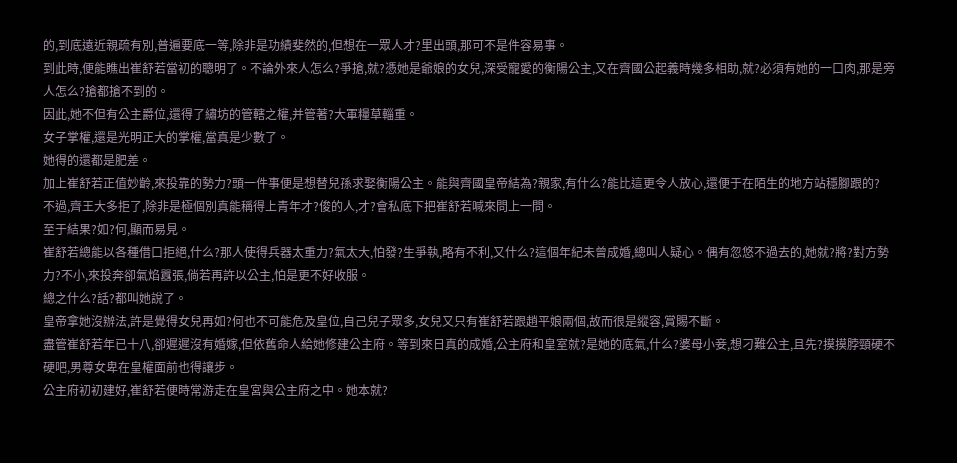的,到底遠近親疏有別,普遍要底一等,除非是功績斐然的,但想在一眾人才?里出頭,那可不是件容易事。
到此時,便能瞧出崔舒若當初的聰明了。不論外來人怎么?爭搶,就?憑她是爺娘的女兒,深受寵愛的衡陽公主,又在齊國公起義時幾多相助,就?必須有她的一口肉,那是旁人怎么?搶都搶不到的。
因此,她不但有公主爵位,還得了繡坊的管轄之權,并管著?大軍糧草輜重。
女子掌權,還是光明正大的掌權,當真是少數了。
她得的還都是肥差。
加上崔舒若正值妙齡,來投靠的勢力?頭一件事便是想替兒孫求娶衡陽公主。能與齊國皇帝結為?親家,有什么?能比這更令人放心,還便于在陌生的地方站穩腳跟的?
不過,齊王大多拒了,除非是極個別真能稱得上青年才?俊的人,才?會私底下把崔舒若喊來問上一問。
至于結果?如?何,顯而易見。
崔舒若總能以各種借口拒絕,什么?那人使得兵器太重力?氣太大,怕發?生爭執,略有不利,又什么?這個年紀未曾成婚,總叫人疑心。偶有忽悠不過去的,她就?將?對方勢力?不小,來投奔卻氣焰囂張,倘若再許以公主,怕是更不好收服。
總之什么?話?都叫她說了。
皇帝拿她沒辦法,許是覺得女兒再如?何也不可能危及皇位,自己兒子眾多,女兒又只有崔舒若跟趙平娘兩個,故而很是縱容,賞賜不斷。
盡管崔舒若年已十八,卻遲遲沒有婚嫁,但依舊命人給她修建公主府。等到來日真的成婚,公主府和皇室就?是她的底氣,什么?婆母小妾,想刁難公主,且先?摸摸脖頸硬不硬吧,男尊女卑在皇權面前也得讓步。
公主府初初建好,崔舒若便時常游走在皇宮與公主府之中。她本就?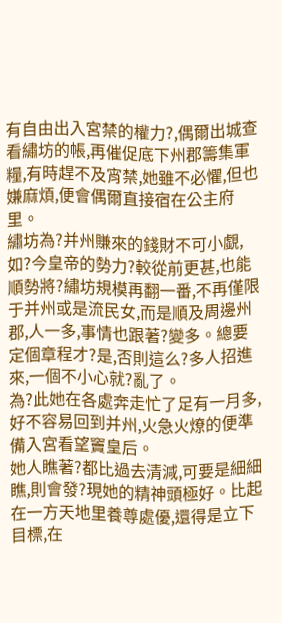有自由出入宮禁的權力?,偶爾出城查看繡坊的帳,再催促底下州郡籌集軍糧,有時趕不及宵禁,她雖不必懼,但也嫌麻煩,便會偶爾直接宿在公主府里。
繡坊為?并州賺來的錢財不可小覷,如?今皇帝的勢力?較從前更甚,也能順勢將?繡坊規模再翻一番,不再僅限于并州或是流民女,而是順及周邊州郡,人一多,事情也跟著?變多。總要定個章程才?是,否則這么?多人招進來,一個不小心就?亂了。
為?此她在各處奔走忙了足有一月多,好不容易回到并州,火急火燎的便準備入宮看望竇皇后。
她人瞧著?都比過去清減,可要是細細瞧,則會發?現她的精神頭極好。比起在一方天地里養尊處優,還得是立下目標,在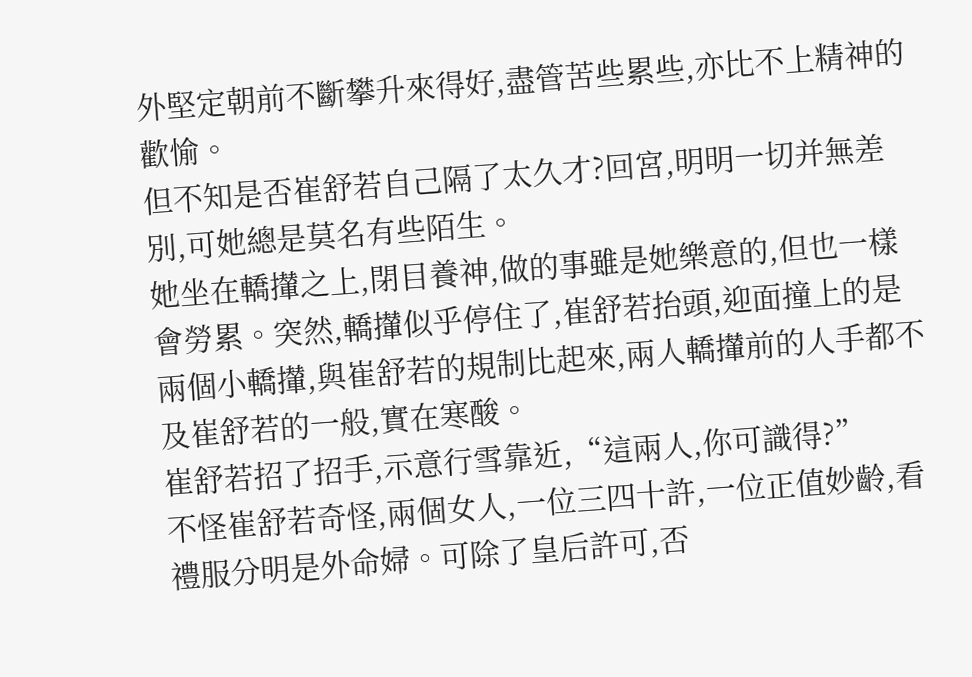外堅定朝前不斷攀升來得好,盡管苦些累些,亦比不上精神的歡愉。
但不知是否崔舒若自己隔了太久才?回宮,明明一切并無差別,可她總是莫名有些陌生。
她坐在轎攆之上,閉目養神,做的事雖是她樂意的,但也一樣會勞累。突然,轎攆似乎停住了,崔舒若抬頭,迎面撞上的是兩個小轎攆,與崔舒若的規制比起來,兩人轎攆前的人手都不及崔舒若的一般,實在寒酸。
崔舒若招了招手,示意行雪靠近,“這兩人,你可識得?”
不怪崔舒若奇怪,兩個女人,一位三四十許,一位正值妙齡,看禮服分明是外命婦。可除了皇后許可,否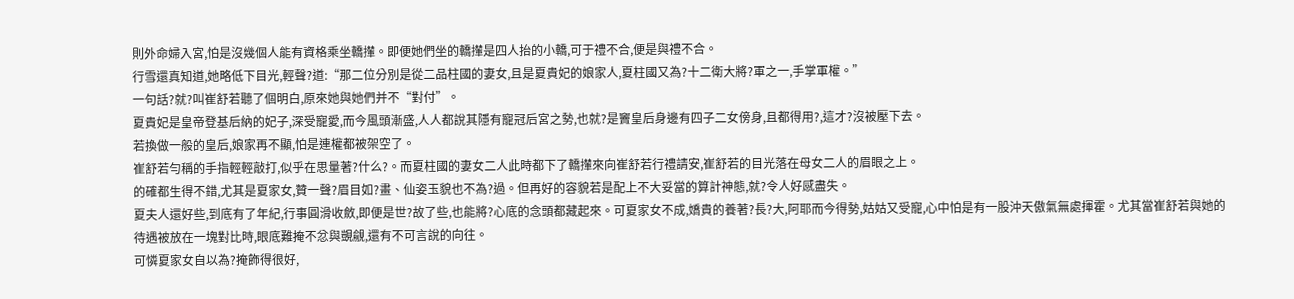則外命婦入宮,怕是沒幾個人能有資格乘坐轎攆。即便她們坐的轎攆是四人抬的小轎,可于禮不合,便是與禮不合。
行雪還真知道,她略低下目光,輕聲?道:“那二位分別是從二品柱國的妻女,且是夏貴妃的娘家人,夏柱國又為?十二衛大將?軍之一,手掌軍權。”
一句話?就?叫崔舒若聽了個明白,原來她與她們并不“對付”。
夏貴妃是皇帝登基后納的妃子,深受寵愛,而今風頭漸盛,人人都說其隱有寵冠后宮之勢,也就?是竇皇后身邊有四子二女傍身,且都得用?,這才?沒被壓下去。
若換做一般的皇后,娘家再不顯,怕是連權都被架空了。
崔舒若勻稱的手指輕輕敲打,似乎在思量著?什么?。而夏柱國的妻女二人此時都下了轎攆來向崔舒若行禮請安,崔舒若的目光落在母女二人的眉眼之上。
的確都生得不錯,尤其是夏家女,贊一聲?眉目如?畫、仙姿玉貌也不為?過。但再好的容貌若是配上不大妥當的算計神態,就?令人好感盡失。
夏夫人還好些,到底有了年紀,行事圓滑收斂,即便是世?故了些,也能將?心底的念頭都藏起來。可夏家女不成,嬌貴的養著?長?大,阿耶而今得勢,姑姑又受寵,心中怕是有一股沖天傲氣無處揮霍。尤其當崔舒若與她的待遇被放在一塊對比時,眼底難掩不忿與覬覦,還有不可言說的向往。
可憐夏家女自以為?掩飾得很好,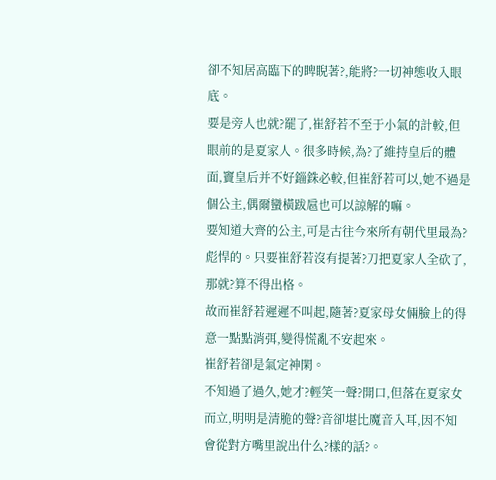卻不知居高臨下的睥睨著?,能將?一切神態收入眼底。
要是旁人也就?罷了,崔舒若不至于小氣的計較,但眼前的是夏家人。很多時候,為?了維持皇后的體面,竇皇后并不好錙銖必較,但崔舒若可以,她不過是個公主,偶爾蠻橫跋扈也可以諒解的嘛。
要知道大齊的公主,可是古往今來所有朝代里最為?彪悍的。只要崔舒若沒有提著?刀把夏家人全砍了,那就?算不得出格。
故而崔舒若遲遲不叫起,隨著?夏家母女倆臉上的得意一點點消弭,變得慌亂不安起來。
崔舒若卻是氣定神閑。
不知過了過久,她才?輕笑一聲?開口,但落在夏家女而立,明明是清脆的聲?音卻堪比魔音入耳,因不知會從對方嘴里說出什么?樣的話?。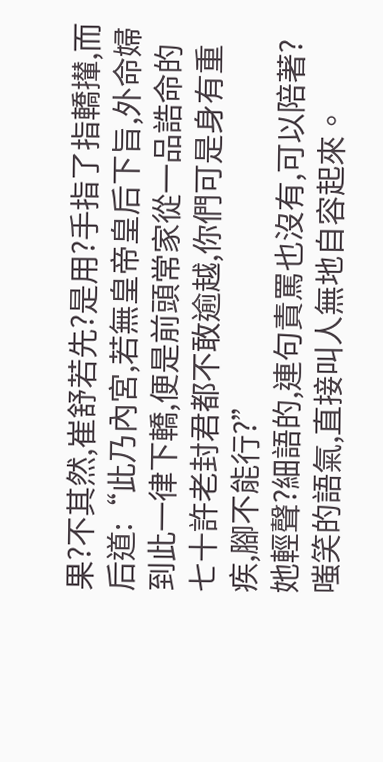果?不其然,崔舒若先?是用?手指了指轎攆,而后道:“此乃內宮,若無皇帝皇后下旨,外命婦到此一律下轎,便是前頭常家從一品誥命的七十許老封君都不敢逾越,你們可是身有重疾,腳不能行?”
她輕聲?細語的,連句責罵也沒有,可以陪著?嗤笑的語氣,直接叫人無地自容起來。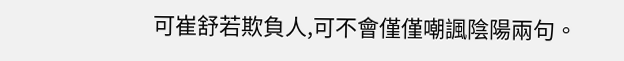可崔舒若欺負人,可不會僅僅嘲諷陰陽兩句。